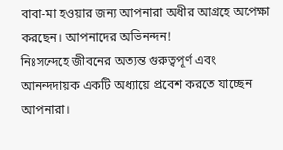বাবা-মা হওয়ার জন্য আপনারা অধীর আগ্রহে অপেক্ষা করছেন। আপনাদের অভিনন্দন!
নিঃসন্দেহে জীবনের অত্যন্ত গুরুত্বপূর্ণ এবং আনন্দদায়ক একটি অধ্যায়ে প্রবেশ করতে যাচ্ছেন আপনারা।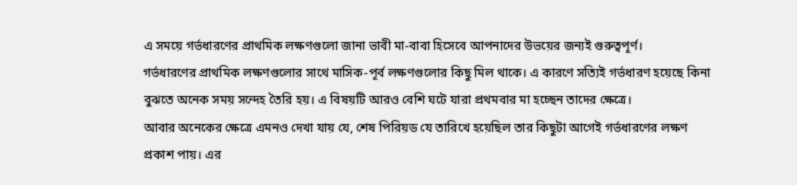এ সময়ে গর্ভধারণের প্রাথমিক লক্ষণগুলো জানা ভাবী মা-বাবা হিসেবে আপনাদের উভয়ের জন্যই গুরুত্বপূর্ণ।
গর্ভধারণের প্রাথমিক লক্ষণগুলোর সাথে মাসিক-পূর্ব লক্ষণগুলোর কিছু মিল থাকে। এ কারণে সত্যিই গর্ভধারণ হয়েছে কিনা বুঝতে অনেক সময় সন্দেহ তৈরি হয়। এ বিষয়টি আরও বেশি ঘটে যারা প্রথমবার মা হচ্ছেন তাদের ক্ষেত্রে।
আবার অনেকের ক্ষেত্রে এমনও দেখা যায় যে, শেষ পিরিয়ড যে তারিখে হয়েছিল তার কিছুটা আগেই গর্ভধারণের লক্ষণ প্রকাশ পায়। এর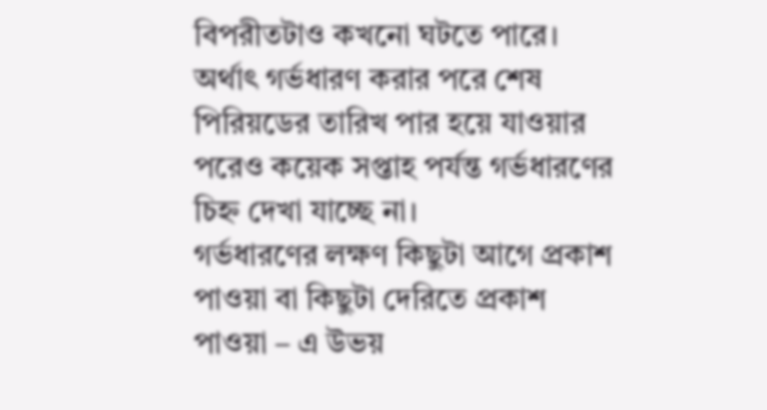বিপরীতটাও কখনো ঘটতে পারে। অর্থাৎ গর্ভধারণ করার পরে শেষ পিরিয়ডের তারিখ পার হয়ে যাওয়ার পরেও কয়েক সপ্তাহ পর্যন্ত গর্ভধারণের চিহ্ন দেখা যাচ্ছে না।
গর্ভধারণের লক্ষণ কিছুটা আগে প্রকাশ পাওয়া বা কিছুটা দেরিতে প্রকাশ পাওয়া – এ উভয়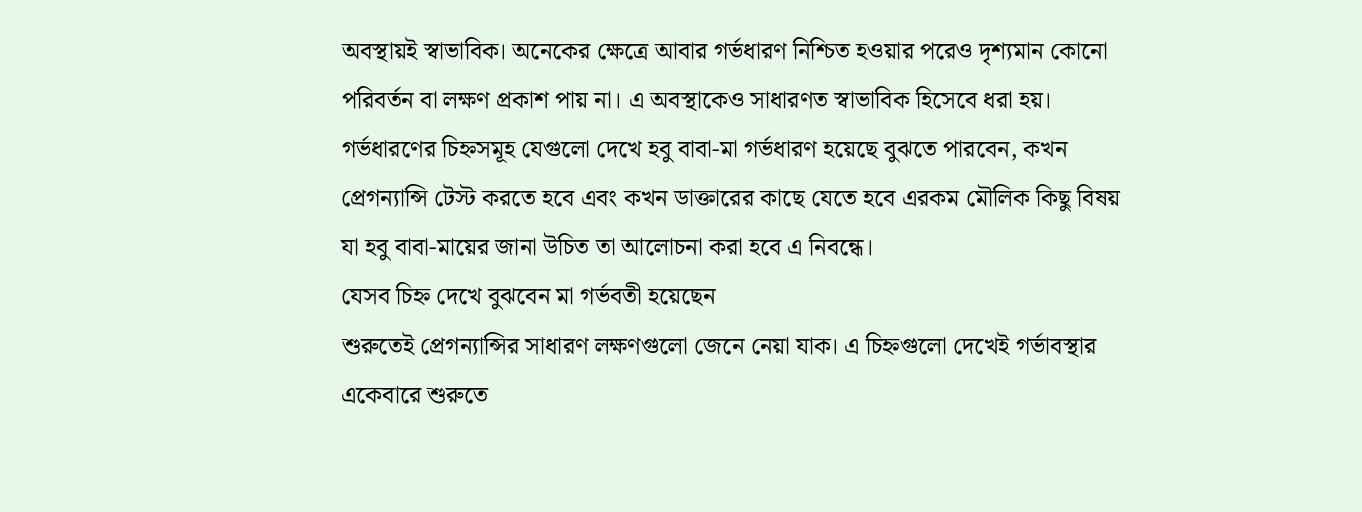অবস্থায়ই স্বাভাবিক। অনেকের ক্ষেত্রে আবার গর্ভধারণ নিশ্চিত হওয়ার পরেও দৃশ্যমান কোনো পরিবর্তন বা লক্ষণ প্রকাশ পায় না। এ অবস্থাকেও সাধারণত স্বাভাবিক হিসেবে ধরা হয়।
গর্ভধারণের চিহ্নসমূহ যেগুলো দেখে হবু বাবা-মা গর্ভধারণ হয়েছে বুঝতে পারবেন, কখন প্রেগন্যান্সি টেস্ট করতে হবে এবং কখন ডাক্তারের কাছে যেতে হবে এরকম মৌলিক কিছু বিষয় যা হবু বাবা-মায়ের জানা উচিত তা আলোচনা করা হবে এ নিবন্ধে।
যেসব চিহ্ন দেখে বুঝবেন মা গর্ভবতী হয়েছেন
শুরুতেই প্রেগন্যান্সির সাধারণ লক্ষণগুলো জেনে নেয়া যাক। এ চিহ্নগুলো দেখেই গর্ভাবস্থার একেবারে শুরুতে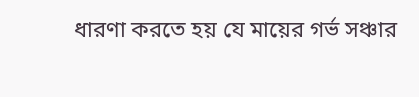ধারণা করতে হয় যে মায়ের গর্ভ সঞ্চার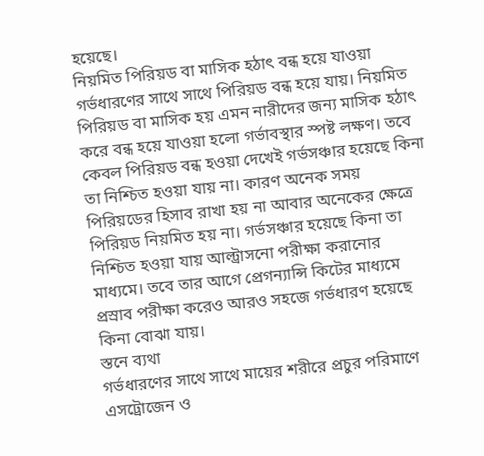হয়েছে।
নিয়মিত পিরিয়ড বা মাসিক হঠাৎ বন্ধ হয়ে যাওয়া
গর্ভধারণের সাথে সাথে পিরিয়ড বন্ধ হয়ে যায়। নিয়মিত পিরিয়ড বা মাসিক হয় এমন নারীদের জন্য মাসিক হঠাৎ করে বন্ধ হয়ে যাওয়া হলো গর্ভাবস্থার স্পষ্ট লক্ষণ। তবে কেবল পিরিয়ড বন্ধ হওয়া দেখেই গর্ভসঞ্চার হয়েছে কিনা তা নিশ্চিত হওয়া যায় না। কারণ অনেক সময় পিরিয়ডের হিসাব রাখা হয় না আবার অনেকের ক্ষেত্রে পিরিয়ড নিয়মিত হয় না। গর্ভসঞ্চার হয়েছে কিনা তা নিশ্চিত হওয়া যায় আল্ট্রাসনো পরীক্ষা করানোর মাধ্যমে। তবে তার আগে প্রেগন্যান্সি কিটের মাধ্যমে প্রস্রাব পরীক্ষা করেও আরও সহজে গর্ভধারণ হয়েছে কিনা বোঝা যায়।
স্তনে ব্যথা
গর্ভধারণের সাথে সাথে মায়ের শরীরে প্রচুর পরিমাণে এসট্রোজেন ও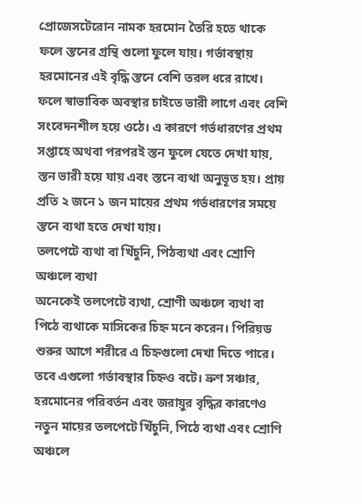প্রোজেসটেরোন নামক হরমোন তৈরি হতে থাকে ফলে স্তনের গ্রন্থি গুলো ফুলে যায়। গর্ভাবস্থায় হরমোনের এই বৃদ্ধি স্তনে বেশি তরল ধরে রাখে। ফলে স্বাভাবিক অবস্থার চাইতে ভারী লাগে এবং বেশি সংবেদনশীল হয়ে ওঠে। এ কারণে গর্ভধারণের প্রথম সপ্তাহে অথবা পরপরই স্তন ফুলে যেতে দেখা যায়, স্তন ভারী হয়ে যায় এবং স্তনে ব্যথা অনুভূত হয়। প্রায় প্রতি ২ জনে ১ জন মায়ের প্রথম গর্ভধারণের সময়ে স্তনে ব্যথা হতে দেখা যায়।
তলপেটে ব্যথা বা খিঁচুনি, পিঠব্যথা এবং শ্রোণি অঞ্চলে ব্যথা
অনেকেই তলপেটে ব্যথা, শ্রোণী অঞ্চলে ব্যথা বা পিঠে ব্যথাকে মাসিকের চিহ্ন মনে করেন। পিরিয়ড শুরুর আগে শরীরে এ চিহ্নগুলো দেখা দিতে পারে। তবে এগুলো গর্ভাবস্থার চিহ্নও বটে। ভ্রুণ সঞ্চার, হরমোনের পরিবর্তন এবং জরায়ুর বৃদ্ধির কারণেও নতুন মায়ের তলপেটে খিঁচুনি, পিঠে ব্যথা এবং শ্রোণি অঞ্চলে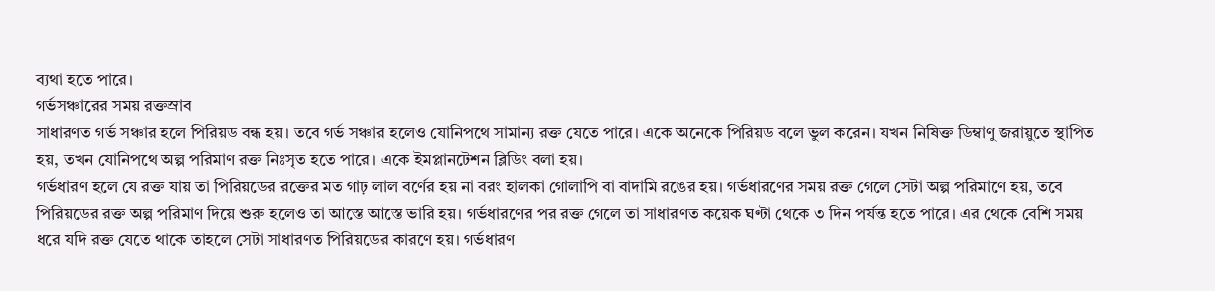ব্যথা হতে পারে।
গর্ভসঞ্চারের সময় রক্তস্রাব
সাধারণত গর্ভ সঞ্চার হলে পিরিয়ড বন্ধ হয়। তবে গর্ভ সঞ্চার হলেও যোনিপথে সামান্য রক্ত যেতে পারে। একে অনেকে পিরিয়ড বলে ভুল করেন। যখন নিষিক্ত ডিম্বাণু জরায়ুতে স্থাপিত হয়, তখন যোনিপথে অল্প পরিমাণ রক্ত নিঃসৃত হতে পারে। একে ইমপ্লানটেশন ব্লিডিং বলা হয়।
গর্ভধারণ হলে যে রক্ত যায় তা পিরিয়ডের রক্তের মত গাঢ় লাল বর্ণের হয় না বরং হালকা গোলাপি বা বাদামি রঙের হয়। গর্ভধারণের সময় রক্ত গেলে সেটা অল্প পরিমাণে হয়, তবে পিরিয়ডের রক্ত অল্প পরিমাণ দিয়ে শুরু হলেও তা আস্তে আস্তে ভারি হয়। গর্ভধারণের পর রক্ত গেলে তা সাধারণত কয়েক ঘণ্টা থেকে ৩ দিন পর্যন্ত হতে পারে। এর থেকে বেশি সময় ধরে যদি রক্ত যেতে থাকে তাহলে সেটা সাধারণত পিরিয়ডের কারণে হয়। গর্ভধারণ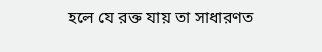হলে যে রক্ত যায় তা সাধারণত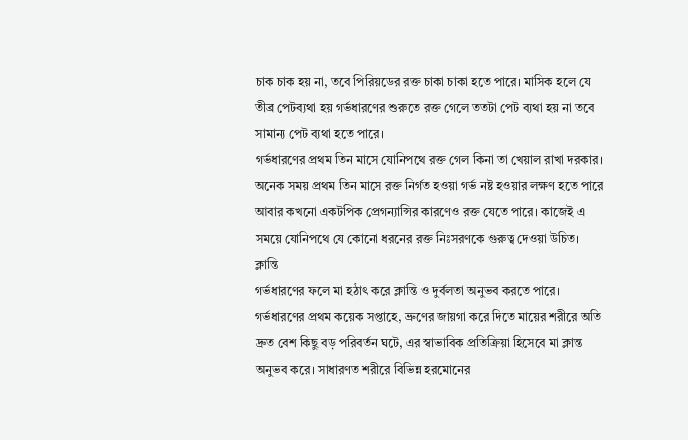চাক চাক হয় না, তবে পিরিয়ডের রক্ত চাকা চাকা হতে পারে। মাসিক হলে যে তীব্র পেটব্যথা হয় গর্ভধারণের শুরুতে রক্ত গেলে ততটা পেট ব্যথা হয় না তবে সামান্য পেট ব্যথা হতে পারে।
গর্ভধারণের প্রথম তিন মাসে যোনিপথে রক্ত গেল কিনা তা খেয়াল রাখা দরকার। অনেক সময় প্রথম তিন মাসে রক্ত নির্গত হওয়া গর্ভ নষ্ট হওয়ার লক্ষণ হতে পারে আবার কখনো একটপিক প্রেগন্যান্সির কারণেও রক্ত যেতে পারে। কাজেই এ সময়ে যোনিপথে যে কোনো ধরনের রক্ত নিঃসরণকে গুরুত্ব দেওয়া উচিত।
ক্লান্তি
গর্ভধারণের ফলে মা হঠাৎ করে ক্লান্তি ও দুর্বলতা অনুভব করতে পারে। গর্ভধারণের প্রথম কয়েক সপ্তাহে, ভ্রুণের জায়গা করে দিতে মায়ের শরীরে অতি দ্রুত বেশ কিছু বড় পরিবর্তন ঘটে, এর স্বাভাবিক প্রতিক্রিয়া হিসেবে মা ক্লান্ত অনুভব করে। সাধারণত শরীরে বিভিন্ন হরমোনের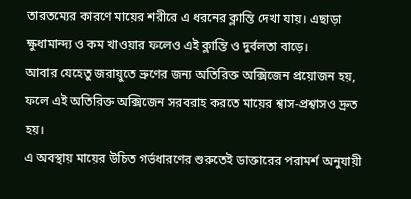তারতম্যের কারণে মায়ের শরীরে এ ধরনের ক্লান্তি দেখা যায়। এছাড়া ক্ষুধামান্দ্য ও কম খাওয়ার ফলেও এই ক্লান্তি ও দুর্বলতা বাড়ে।
আবার যেহেতু জরায়ুতে ভ্রুণের জন্য অতিরিক্ত অক্সিজেন প্রয়োজন হয়, ফলে এই অতিরিক্ত অক্সিজেন সরবরাহ করতে মায়ের শ্বাস-প্রশ্বাসও দ্রুত হয়।
এ অবস্থায় মায়ের উচিত গর্ভধারণের শুরুতেই ডাক্তারের পরামর্শ অনুযায়ী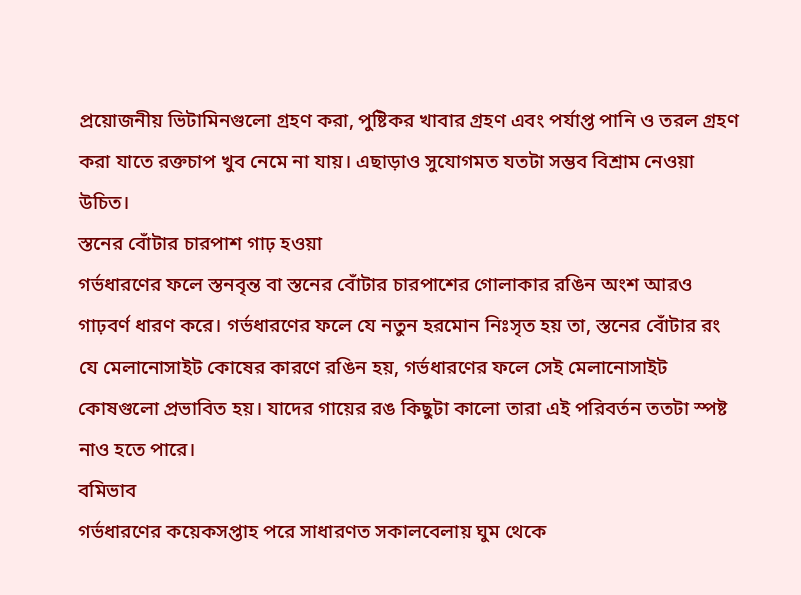প্রয়োজনীয় ভিটামিনগুলো গ্রহণ করা, পুষ্টিকর খাবার গ্রহণ এবং পর্যাপ্ত পানি ও তরল গ্রহণ করা যাতে রক্তচাপ খুব নেমে না যায়। এছাড়াও সুযোগমত যতটা সম্ভব বিশ্রাম নেওয়া উচিত।
স্তনের বোঁটার চারপাশ গাঢ় হওয়া
গর্ভধারণের ফলে স্তনবৃন্ত বা স্তনের বোঁটার চারপাশের গোলাকার রঙিন অংশ আরও গাঢ়বর্ণ ধারণ করে। গর্ভধারণের ফলে যে নতুন হরমোন নিঃসৃত হয় তা, স্তনের বোঁটার রং যে মেলানোসাইট কোষের কারণে রঙিন হয়, গর্ভধারণের ফলে সেই মেলানোসাইট কোষগুলো প্রভাবিত হয়। যাদের গায়ের রঙ কিছুটা কালো তারা এই পরিবর্তন ততটা স্পষ্ট নাও হতে পারে।
বমিভাব
গর্ভধারণের কয়েকসপ্তাহ পরে সাধারণত সকালবেলায় ঘুম থেকে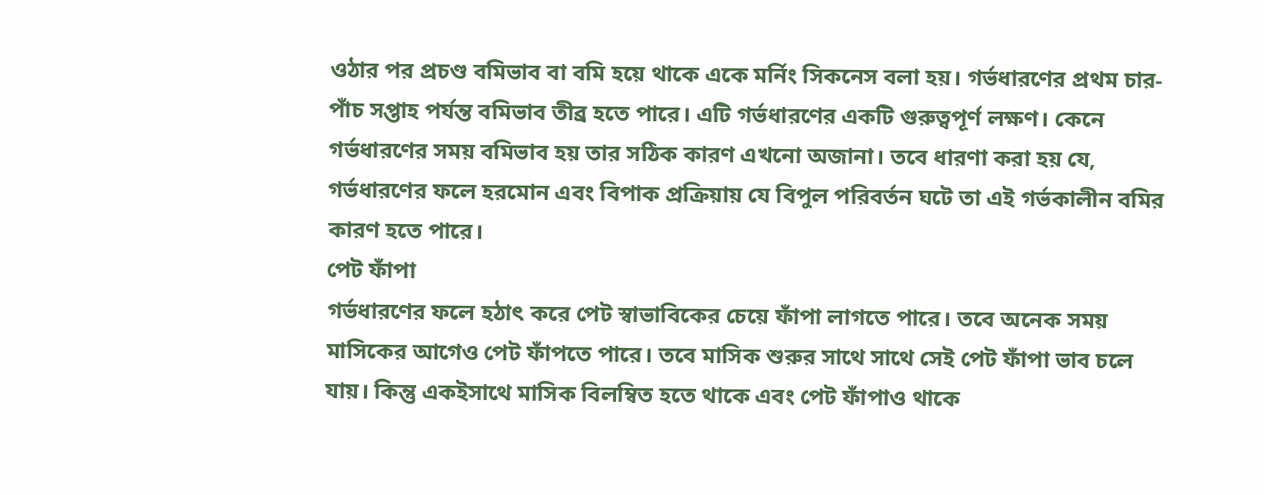ওঠার পর প্রচণ্ড বমিভাব বা বমি হয়ে থাকে একে মর্নিং সিকনেস বলা হয়। গর্ভধারণের প্রথম চার-পাঁচ সপ্তাহ পর্যন্ত বমিভাব তীব্র হতে পারে। এটি গর্ভধারণের একটি গুরুত্বপূর্ণ লক্ষণ। কেনে গর্ভধারণের সময় বমিভাব হয় তার সঠিক কারণ এখনো অজানা। তবে ধারণা করা হয় যে, গর্ভধারণের ফলে হরমোন এবং বিপাক প্রক্রিয়ায় যে বিপুল পরিবর্তন ঘটে তা এই গর্ভকালীন বমির কারণ হতে পারে।
পেট ফাঁপা
গর্ভধারণের ফলে হঠাৎ করে পেট স্বাভাবিকের চেয়ে ফাঁপা লাগতে পারে। তবে অনেক সময় মাসিকের আগেও পেট ফাঁপতে পারে। তবে মাসিক শুরুর সাথে সাথে সেই পেট ফাঁপা ভাব চলে যায়। কিন্তু একইসাথে মাসিক বিলম্বিত হতে থাকে এবং পেট ফাঁপাও থাকে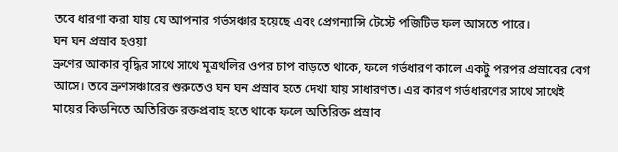তবে ধারণা করা যায় যে আপনার গর্ভসঞ্চার হয়েছে এবং প্রেগন্যান্সি টেস্টে পজিটিভ ফল আসতে পারে।
ঘন ঘন প্রস্রাব হওয়া
ভ্রুণের আকার বৃদ্ধির সাথে সাথে মূত্রথলির ওপর চাপ বাড়তে থাকে, ফলে গর্ভধারণ কালে একটু পরপর প্রস্রাবের বেগ আসে। তবে ভ্রুণসঞ্চারের শুরুতেও ঘন ঘন প্রস্রাব হতে দেখা যায় সাধারণত। এর কারণ গর্ভধারণের সাথে সাথেই মায়ের কিডনিতে অতিরিক্ত রক্তপ্রবাহ হতে থাকে ফলে অতিরিক্ত প্রস্রাব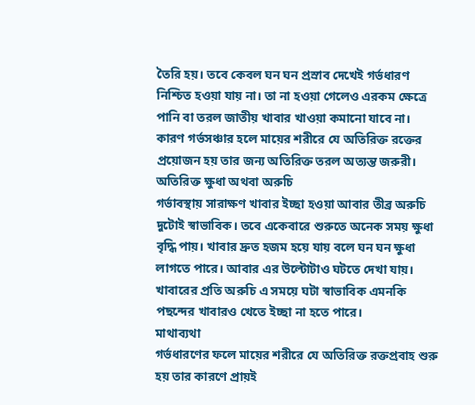তৈরি হয়। তবে কেবল ঘন ঘন প্রস্রাব দেখেই গর্ভধারণ নিশ্চিত হওয়া যায় না। তা না হওয়া গেলেও এরকম ক্ষেত্রে পানি বা তরল জাতীয় খাবার খাওয়া কমানো যাবে না। কারণ গর্ভসঞ্চার হলে মায়ের শরীরে যে অতিরিক্ত রক্তের প্রয়োজন হয় তার জন্য অতিরিক্ত তরল অত্যন্ত জরুরী।
অতিরিক্ত ক্ষুধা অথবা অরুচি
গর্ভাবস্থায় সারাক্ষণ খাবার ইচ্ছা হওয়া আবার তীব্র অরুচি দুটোই স্বাভাবিক। তবে একেবারে শুরুতে অনেক সময় ক্ষুধা বৃদ্ধি পায়। খাবার দ্রুত হজম হয়ে যায় বলে ঘন ঘন ক্ষুধা লাগতে পারে। আবার এর উল্টোটাও ঘটতে দেখা যায়। খাবারের প্রতি অরুচি এ সময়ে ঘটা স্বাভাবিক এমনকি পছন্দের খাবারও খেতে ইচ্ছা না হতে পারে।
মাথাব্যথা
গর্ভধারণের ফলে মায়ের শরীরে যে অতিরিক্ত রক্তপ্রবাহ শুরু হয় তার কারণে প্রায়ই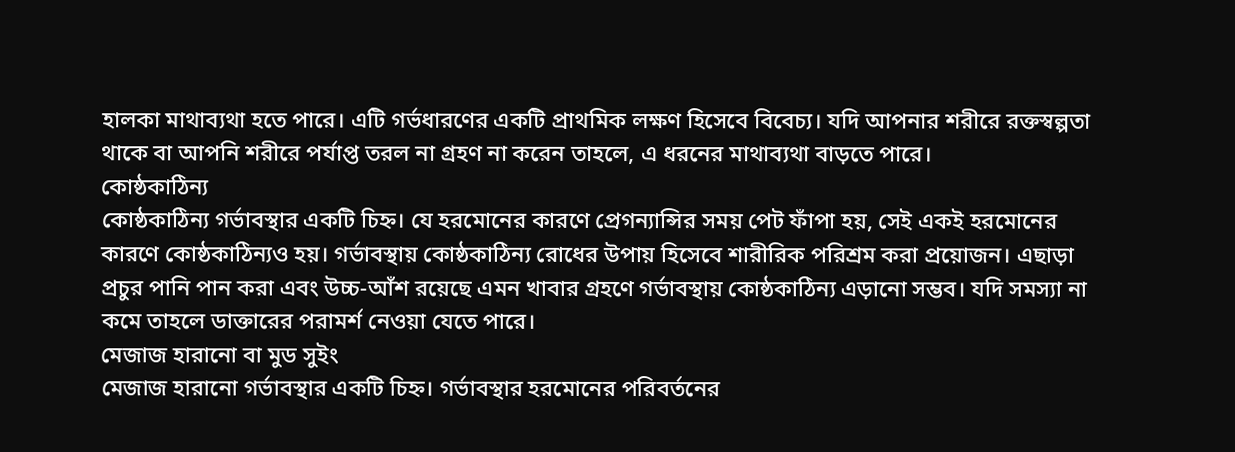হালকা মাথাব্যথা হতে পারে। এটি গর্ভধারণের একটি প্রাথমিক লক্ষণ হিসেবে বিবেচ্য। যদি আপনার শরীরে রক্তস্বল্পতা থাকে বা আপনি শরীরে পর্যাপ্ত তরল না গ্রহণ না করেন তাহলে, এ ধরনের মাথাব্যথা বাড়তে পারে।
কোষ্ঠকাঠিন্য
কোষ্ঠকাঠিন্য গর্ভাবস্থার একটি চিহ্ন। যে হরমোনের কারণে প্রেগন্যান্সির সময় পেট ফাঁপা হয়, সেই একই হরমোনের কারণে কোষ্ঠকাঠিন্যও হয়। গর্ভাবস্থায় কোষ্ঠকাঠিন্য রোধের উপায় হিসেবে শারীরিক পরিশ্রম করা প্রয়োজন। এছাড়া প্রচুর পানি পান করা এবং উচ্চ-আঁশ রয়েছে এমন খাবার গ্রহণে গর্ভাবস্থায় কোষ্ঠকাঠিন্য এড়ানো সম্ভব। যদি সমস্যা না কমে তাহলে ডাক্তারের পরামর্শ নেওয়া যেতে পারে।
মেজাজ হারানো বা মুড সুইং
মেজাজ হারানো গর্ভাবস্থার একটি চিহ্ন। গর্ভাবস্থার হরমোনের পরিবর্তনের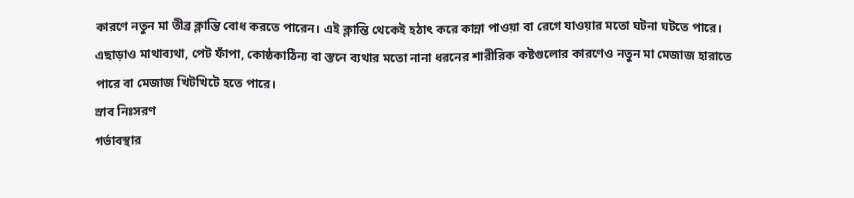কারণে নতুন মা তীব্র ক্লান্তি বোধ করতে পারেন। এই ক্লান্তি থেকেই হঠাৎ করে কান্না পাওয়া বা রেগে যাওয়ার মতো ঘটনা ঘটতে পারে। এছাড়াও মাথাব্যথা, পেট ফাঁপা, কোষ্ঠকাঠিন্য বা স্তনে ব্যথার মতো নানা ধরনের শারীরিক কষ্টগুলোর কারণেও নতুন মা মেজাজ হারাতে পারে বা মেজাজ খিটখিটে হতে পারে।
স্রাব নিঃসরণ
গর্ভাবস্থার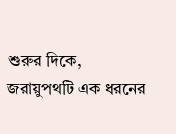শুরুর দিকে, জরায়ুপথটি এক ধরনের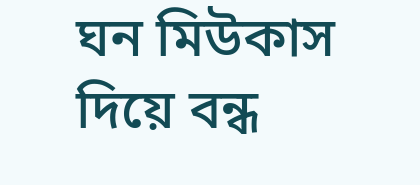ঘন মিউকাস দিয়ে বন্ধ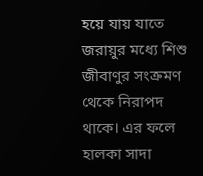হয়ে যায় যাতে জরায়ুর মধ্যে শিশু জীবাণুর সংক্রমণ থেকে নিরাপদ থাকে। এর ফলে হালকা সাদা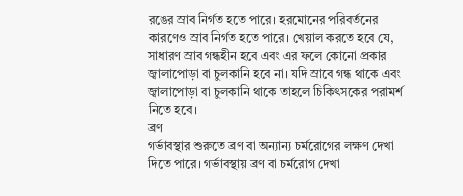রঙের স্রাব নির্গত হতে পারে। হরমোনের পরিবর্তনের কারণেও স্রাব নির্গত হতে পারে। খেয়াল করতে হবে যে, সাধারণ স্রাব গন্ধহীন হবে এবং এর ফলে কোনো প্রকার জ্বালাপোড়া বা চুলকানি হবে না। যদি স্রাবে গন্ধ থাকে এবং জ্বালাপোড়া বা চুলকানি থাকে তাহলে চিকিৎসকের পরামর্শ নিতে হবে।
ব্রণ
গর্ভাবস্থার শুরুতে ব্রণ বা অন্যান্য চর্মরোগের লক্ষণ দেখা দিতে পারে। গর্ভাবস্থায় ব্রণ বা চর্মরোগ দেখা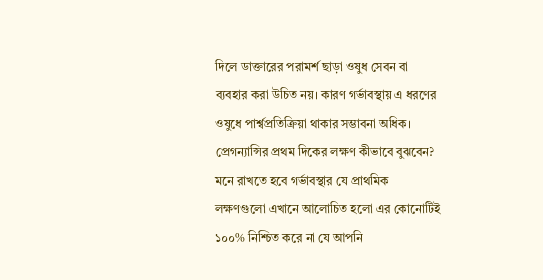দিলে ডাক্তারের পরামর্শ ছাড়া ওষুধ সেবন বা ব্যবহার করা উচিত নয়। কারণ গর্ভাবস্থায় এ ধরণের ওষুধে পার্শ্বপ্রতিক্রিয়া থাকার সম্ভাবনা অধিক।
প্রেগন্যান্সির প্রথম দিকের লক্ষণ কীভাবে বুঝবেন?
মনে রাখতে হবে গর্ভাবস্থার যে প্রাথমিক লক্ষণগুলো এখানে আলোচিত হলো এর কোনোটিই ১০০% নিশ্চিত করে না যে আপনি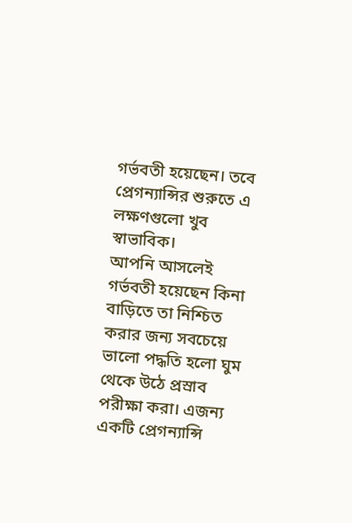গর্ভবতী হয়েছেন। তবে প্রেগন্যান্সির শুরুতে এ লক্ষণগুলো খুব স্বাভাবিক।
আপনি আসলেই গর্ভবতী হয়েছেন কিনা বাড়িতে তা নিশ্চিত করার জন্য সবচেয়ে ভালো পদ্ধতি হলো ঘুম থেকে উঠে প্রস্রাব পরীক্ষা করা। এজন্য একটি প্রেগন্যান্সি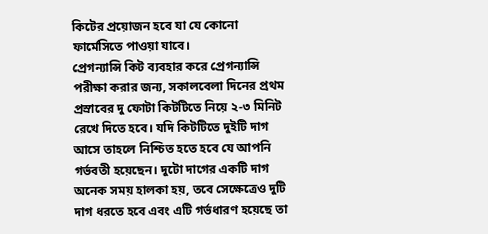কিটের প্রয়োজন হবে যা যে কোনো ফার্মেসিতে পাওয়া যাবে।
প্রেগন্যান্সি কিট ব্যবহার করে প্রেগন্যান্সি পরীক্ষা করার জন্য, সকালবেলা দিনের প্রথম প্রস্রাবের দু ফোটা কিটটিতে নিয়ে ২-৩ মিনিট রেখে দিতে হবে। যদি কিটটিতে দুইটি দাগ আসে তাহলে নিশ্চিত হতে হবে যে আপনি গর্ভবতী হয়েছেন। দুটো দাগের একটি দাগ অনেক সময় হালকা হয়, তবে সেক্ষেত্রেও দুটি দাগ ধরতে হবে এবং এটি গর্ভধারণ হয়েছে তা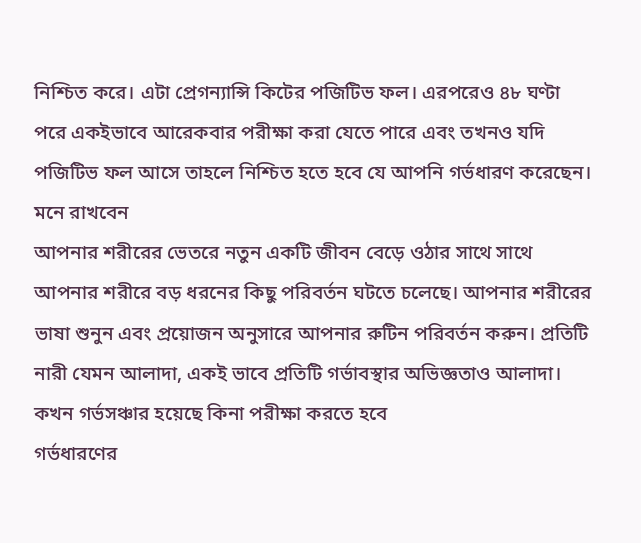নিশ্চিত করে। এটা প্রেগন্যান্সি কিটের পজিটিভ ফল। এরপরেও ৪৮ ঘণ্টা পরে একইভাবে আরেকবার পরীক্ষা করা যেতে পারে এবং তখনও যদি পজিটিভ ফল আসে তাহলে নিশ্চিত হতে হবে যে আপনি গর্ভধারণ করেছেন।
মনে রাখবেন
আপনার শরীরের ভেতরে নতুন একটি জীবন বেড়ে ওঠার সাথে সাথে আপনার শরীরে বড় ধরনের কিছু পরিবর্তন ঘটতে চলেছে। আপনার শরীরের ভাষা শুনুন এবং প্রয়োজন অনুসারে আপনার রুটিন পরিবর্তন করুন। প্রতিটি নারী যেমন আলাদা, একই ভাবে প্রতিটি গর্ভাবস্থার অভিজ্ঞতাও আলাদা।
কখন গর্ভসঞ্চার হয়েছে কিনা পরীক্ষা করতে হবে
গর্ভধারণের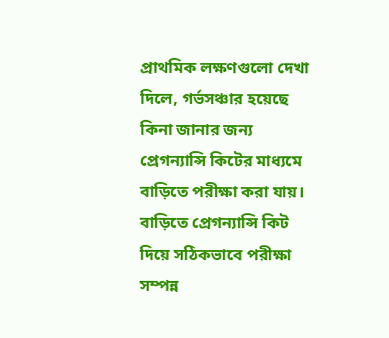প্রাথমিক লক্ষণগুলো দেখা দিলে, গর্ভসঞ্চার হয়েছে কিনা জানার জন্য প্রেগন্যান্সি কিটের মাধ্যমে বাড়িতে পরীক্ষা করা যায়। বাড়িতে প্রেগন্যান্সি কিট দিয়ে সঠিকভাবে পরীক্ষা সম্পন্ন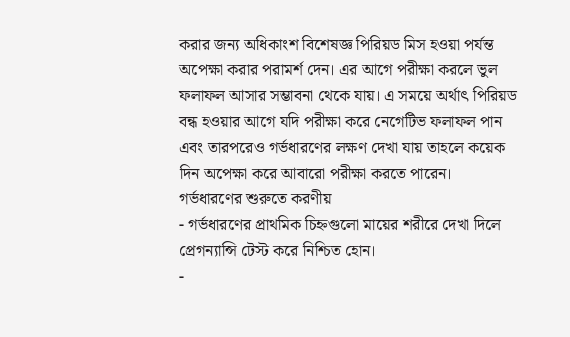করার জন্য অধিকাংশ বিশেষজ্ঞ পিরিয়ড মিস হওয়া পর্যন্ত অপেক্ষা করার পরামর্শ দেন। এর আগে পরীক্ষা করলে ভুল ফলাফল আসার সম্ভাবনা থেকে যায়। এ সময়ে অর্থাৎ পিরিয়ড বন্ধ হওয়ার আগে যদি পরীক্ষা করে নেগেটিভ ফলাফল পান এবং তারপরেও গর্ভধারণের লক্ষণ দেখা যায় তাহলে কয়েক দিন অপেক্ষা করে আবারো পরীক্ষা করতে পারেন।
গর্ভধারণের শুরুতে করণীয়
- গর্ভধারণের প্রাথমিক চিহ্নগুলো মায়ের শরীরে দেখা দিলে প্রেগন্যান্সি টেস্ট করে নিশ্চিত হোন।
-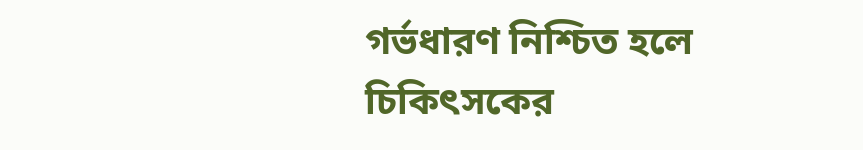গর্ভধারণ নিশ্চিত হলে চিকিৎসকের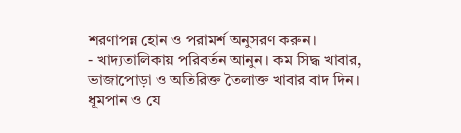শরণাপন্ন হোন ও পরামর্শ অনুসরণ করুন।
- খাদ্যতালিকায় পরিবর্তন আনুন। কম সিদ্ধ খাবার, ভাজাপোড়া ও অতিরিক্ত তৈলাক্ত খাবার বাদ দিন। ধূমপান ও যে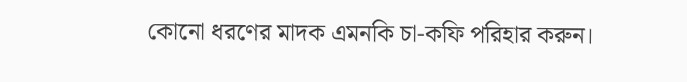কোনো ধরণের মাদক এমনকি চা-কফি পরিহার করুন।